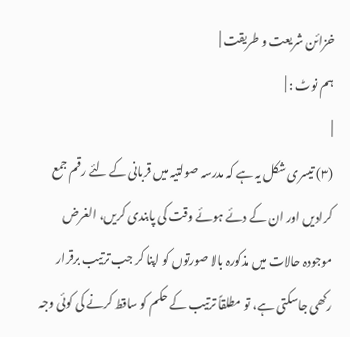خزائن شریعت و طریقت |
ہم نوٹ : |
|
(۳) تیسری شکل یہ ہے کہ مدرسہ صولتیہ میں قربانی کے لئے رقم جمع کرادیں اور ان کے دئے ہوئے وقت کی پابندی کریں، الغرض موجودہ حالات میں مذکورہ بالا صورتوں کو اپنا کر جب ترتیب برقرار رکھی جاسکتی ہے، تو مطلقاً ترتیب کے حکم کو ساقط کرنے کی کوئی وجہ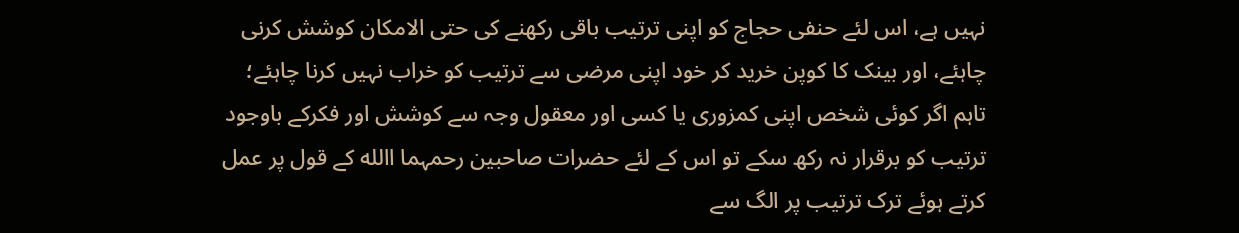نہیں ہے، اس لئے حنفی حجاج کو اپنی ترتیب باقی رکھنے کی حتی الامکان کوشش کرنی چاہئے، اور بینک کا کوپن خرید کر خود اپنی مرضی سے ترتیب کو خراب نہیں کرنا چاہئے؛ تاہم اگر کوئی شخص اپنی کمزوری یا کسی اور معقول وجہ سے کوشش اور فکرکے باوجود ترتیب کو برقرار نہ رکھ سکے تو اس کے لئے حضرات صاحبین رحمہما االله کے قول پر عمل کرتے ہوئے ترک ترتیب پر الگ سے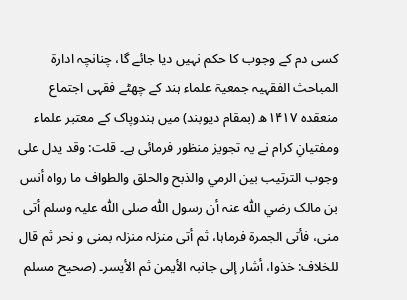کسی دم کے وجوب کا حکم نہیں دیا جائے گا، چنانچہ ادارۃ المباحث الفقہیہ جمعیۃ علماء ہند کے چھٹے فقہی اجتماع منعقدہ ۱۴۱۷ھ (بمقام دیوبند) میں ہندوپاک کے معتبر علماء ومفتیانِ کرام نے یہ تجویز منظور فرمائی ہے۔ قلت: وقد یدل علی وجوب الترتیب بین الرمي والذبح والحلق والطواف ما رواہ أنس بن مالک رضي اللّٰہ عنہ أن رسول اللّٰہ صلی اللّٰہ علیہ وسلم أتی منی، فأتی الجمرۃ فرماہا، ثم أتی منزلہ منزلہ بمنی و نحر ثم قال للخلاف: خذوا، أشار إلی جانبہ الأیمن ثم الأیسر۔ (صحیح مسلم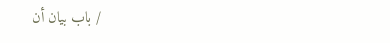/ باب بیان أن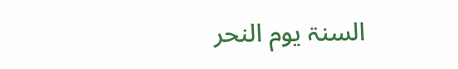السنۃ یوم النحر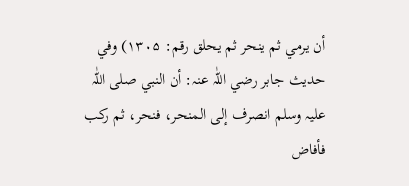أن یرمي ثم ینحر ثم یحلق رقم: ۱۳۰۵) وفي حدیث جابر رضي اللّٰہ عنہ: أن النبي صلی اللّٰہ علیہ وسلم انصرف إلی المنحر، فنحر، ثم رکب فأفاض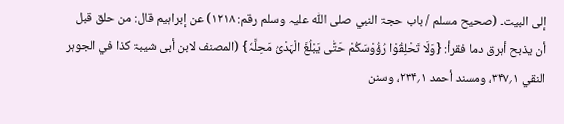إلی البیت۔ (صحیح مسلم / باب حجۃ النبي صلی اللّٰہ علیہ وسلم رقم: ۱۲۱۸) عن إبراہیم قال: من حلق قبل أن یذبح أہرق دما فقرأ: {وَلَا تَحْلِقُوْا رُؤُوْسَکُمْ حَتّٰی یَبْلُغَ الْہَدْیُ مَحِلَّہٗ} (المصنف لابن أبی شیبۃ کذا في الجوہر النقي ۱؍۳۴۷، ومسند أحمد ۱؍۲۳۴، وسنن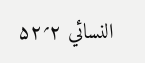النسائي ۲؍۵۲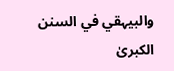والبیہقي في السنن الکبریٰ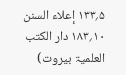۵؍۱۳۳ إعلاء السنن ۱۰؍۱۸۳ دار الکتب العلمیۃ بیروت)